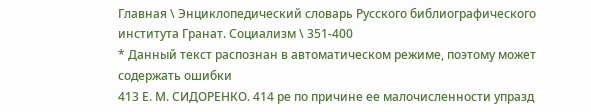Главная \ Энциклопедический словарь Русского библиографического института Гранат. Социализм \ 351-400
* Данный текст распознан в автоматическом режиме, поэтому может содержать ошибки
413 Е. М. СИДОРЕНКО. 414 ре по причине ее малочисленности упразд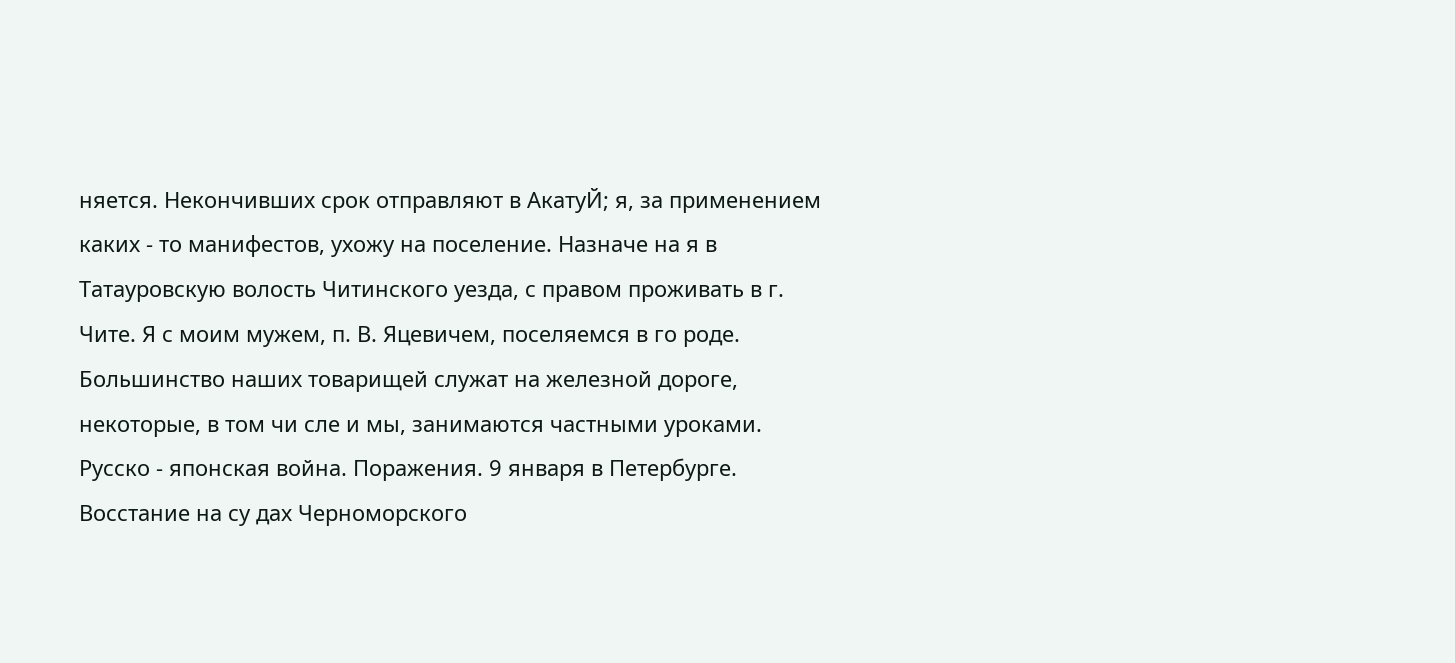няется. Некончивших срок отправляют в АкатуЙ; я, за применением каких - то манифестов, ухожу на поселение. Назначе на я в Татауровскую волость Читинского уезда, с правом проживать в г. Чите. Я с моим мужем, п. В. Яцевичем, поселяемся в го роде. Большинство наших товарищей служат на железной дороге, некоторые, в том чи сле и мы, занимаются частными уроками. Русско - японская война. Поражения. 9 января в Петербурге. Восстание на су дах Черноморского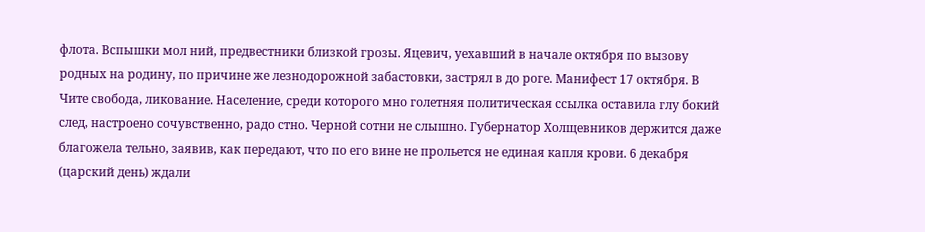флота. Вспышки мол ний, предвестники близкой грозы. Яцевич, уехавший в начале октября по вызову родных на родину, по причине же лезнодорожной забастовки, застрял в до роге. Манифест 17 октября. В Чите свобода, ликование. Население, среди которого мно голетняя политическая ссылка оставила глу бокий след, настроено сочувственно, радо стно. Черной сотни не слышно. Губернатор Холщевников держится даже благожела тельно, заявив, как передают, что по его вине не прольется не единая капля крови. 6 декабря (царский день) ждали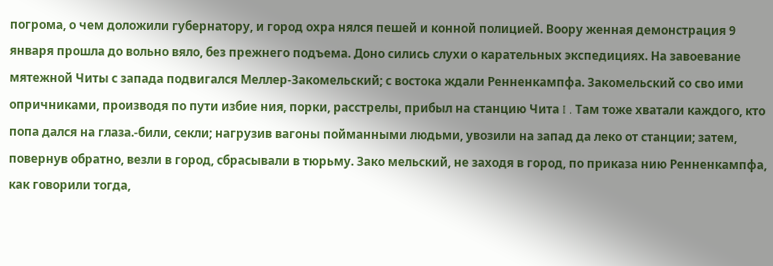погрома, о чем доложили губернатору, и город охра нялся пешей и конной полицией. Воору женная демонстрация 9 января прошла до вольно вяло, без прежнего подъема. Доно сились слухи о карательных экспедициях. На завоевание мятежной Читы с запада подвигался Меллер-Закомельский; с востока ждали Ренненкампфа. Закомельский со сво ими опричниками, производя по пути избие ния, порки, расстрелы, прибыл на станцию Чита I . Там тоже хватали каждого, кто попа дался на глаза.-били, секли; нагрузив вагоны пойманными людьми, увозили на запад да леко от станции; затем, повернув обратно, везли в город, сбрасывали в тюрьму. Зако мельский, не заходя в город, по приказа нию Ренненкампфа, как говорили тогда,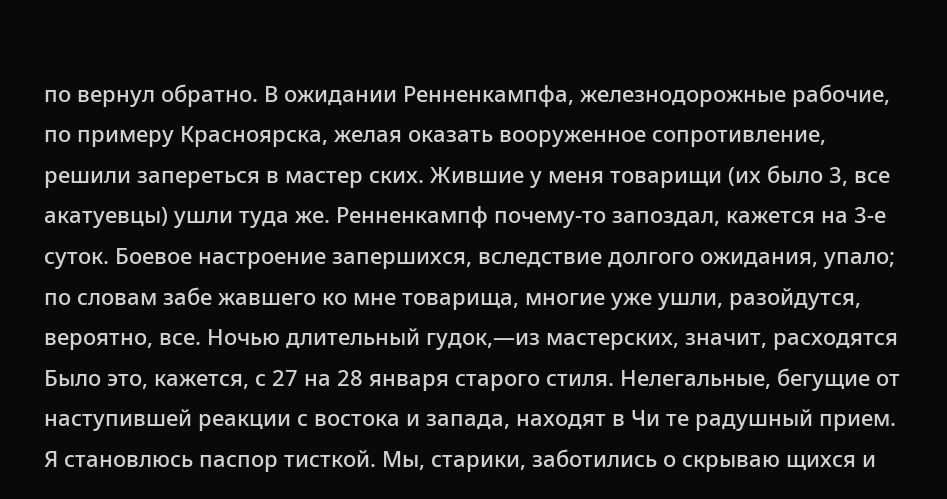по вернул обратно. В ожидании Ренненкампфа, железнодорожные рабочие, по примеру Красноярска, желая оказать вооруженное сопротивление, решили запереться в мастер ских. Жившие у меня товарищи (их было 3, все акатуевцы) ушли туда же. Ренненкампф почему-то запоздал, кажется на 3-е суток. Боевое настроение запершихся, вследствие долгого ожидания, упало; по словам забе жавшего ко мне товарища, многие уже ушли, разойдутся, вероятно, все. Ночью длительный гудок,—из мастерских, значит, расходятся Было это, кажется, с 27 на 28 января старого стиля. Нелегальные, бегущие от наступившей реакции с востока и запада, находят в Чи те радушный прием. Я становлюсь паспор тисткой. Мы, старики, заботились о скрываю щихся и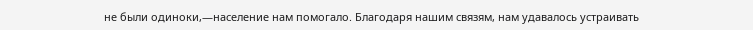не были одиноки,—население нам помогало. Благодаря нашим связям, нам удавалось устраивать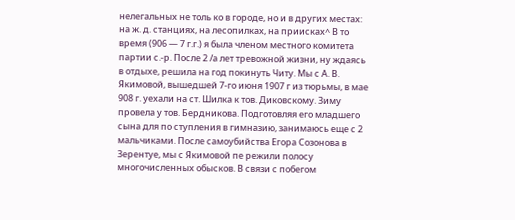нелегальных не толь ко в городе, но и в других местах: на ж. д. станциях, на лесопилках, на приисках^ В то время (906 — 7 г.г.) я была членом местного комитета партии с.-р. После 2 /а лет тревожной жизни, ну ждаясь в отдыхе, решила на год покинуть Читу. Мы с А. В. Якимовой, вышедшей 7-го июня 1907 г из тюрьмы, в мае 908 г. уехали на ст. Шилка к тов. Диковскому. Зиму провела у тов. Бердникова. Подготовляя его младшего сына для по ступления в гимназию, занимаюсь еще с 2 мальчиками. После самоубийства Егора Созонова в Зерентуе, мы с Якимовой пе режили полосу многочисленных обысков. В связи с побегом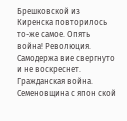Брешковской из Киренска повторилось то-же самое. Опять война! Революция. Самодержа вие свергнуто и не воскреснет. Гражданская война. Семеновщина с япон ской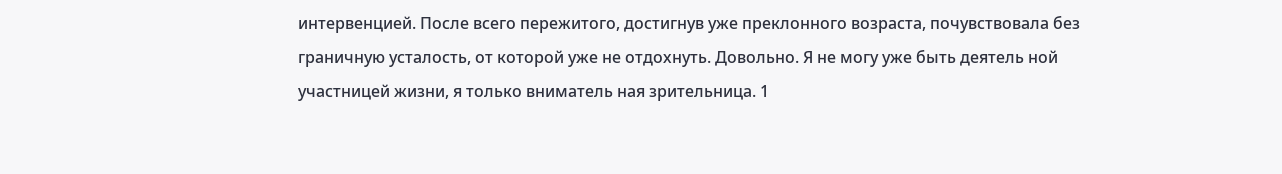интервенцией. После всего пережитого, достигнув уже преклонного возраста, почувствовала без граничную усталость, от которой уже не отдохнуть. Довольно. Я не могу уже быть деятель ной участницей жизни, я только вниматель ная зрительница. 1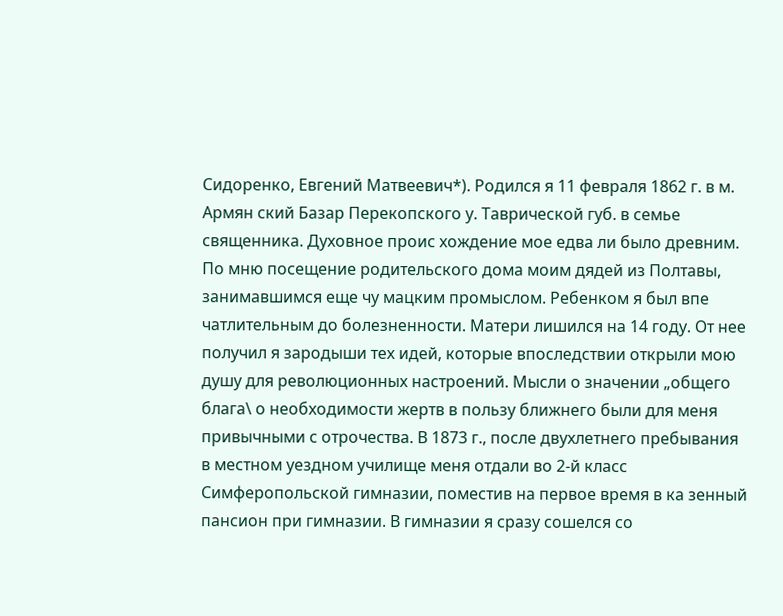Сидоренко, Евгений Матвеевич*). Родился я 11 февраля 1862 г. в м. Армян ский Базар Перекопского у. Таврической губ. в семье священника. Духовное проис хождение мое едва ли было древним. По мню посещение родительского дома моим дядей из Полтавы, занимавшимся еще чу мацким промыслом. Ребенком я был впе чатлительным до болезненности. Матери лишился на 14 году. От нее получил я зародыши тех идей, которые впоследствии открыли мою душу для революционных настроений. Мысли о значении „общего блага\ о необходимости жертв в пользу ближнего были для меня привычными с отрочества. В 1873 г., после двухлетнего пребывания в местном уездном училище меня отдали во 2-й класс Симферопольской гимназии, поместив на первое время в ка зенный пансион при гимназии. В гимназии я сразу сошелся со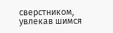сверстником, увлекав шимся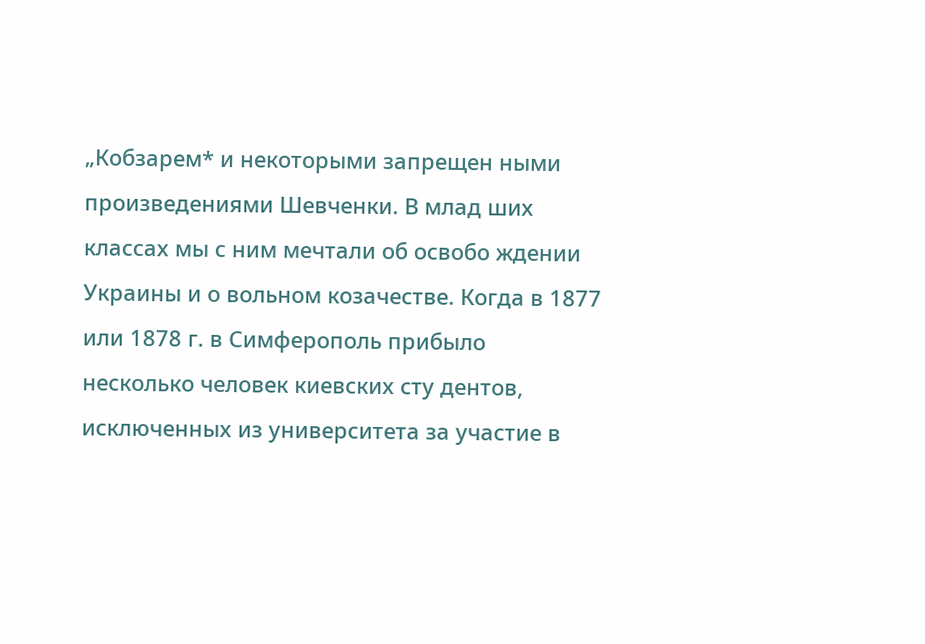„Кобзарем* и некоторыми запрещен ными произведениями Шевченки. В млад ших классах мы с ним мечтали об освобо ждении Украины и о вольном козачестве. Когда в 1877 или 1878 г. в Симферополь прибыло несколько человек киевских сту дентов, исключенных из университета за участие в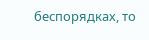беспорядках, то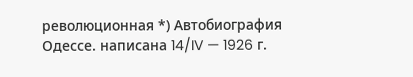революционная *) Автобиография Одессе. написана 14/IV — 1926 г.